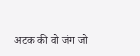अटक की वो जंग जो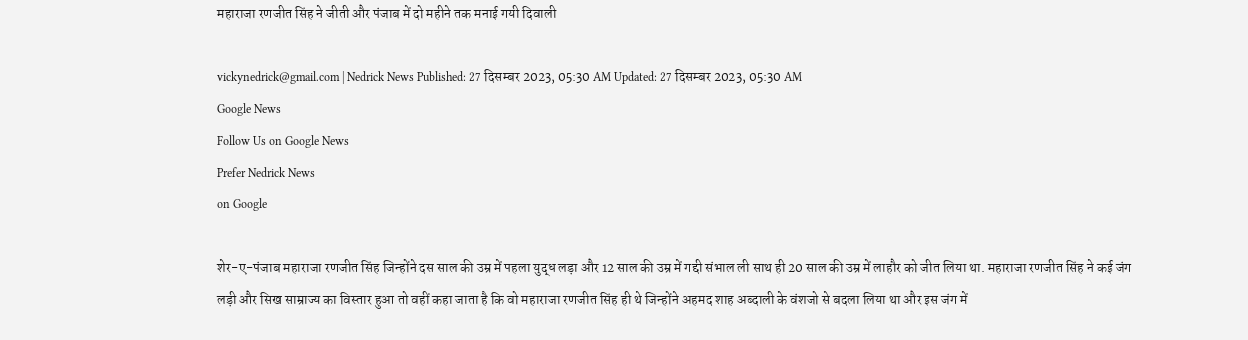महाराजा रणजीत सिंह ने जीती और पंजाब में दो महीने तक मनाई गयी दिवाली

vickynedrick@gmail.com | Nedrick News Published: 27 दिसम्बर 2023, 05:30 AM Updated: 27 दिसम्बर 2023, 05:30 AM
Google News
Follow Us on Google News
Prefer Nedrick News
on Google

शेर-ए-पंजाब महाराजा रणजीत सिंह जिन्होंने दस साल की उम्र में पहला युद्ध लड़ा और 12 साल की उम्र में गद्दी संभाल ली साथ ही 20 साल की उम्र में लाहौर को जीत लिया था. महाराजा रणजीत सिंह ने कई जंग लड़ी और सिख साम्राज्य का विस्तार हुआ तो वहीं कहा जाता है कि वो महाराजा रणजीत सिंह ही थे जिन्होंने अहमद शाह अब्दाली के वंशजो से बदला लिया था और इस जंग में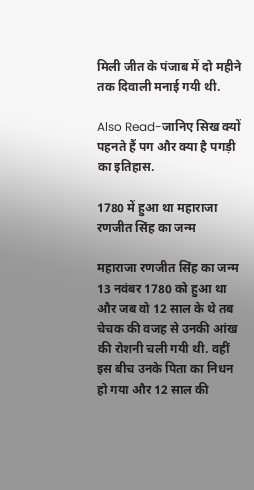मिली जीत के पंजाब में दो महीने तक दिवाली मनाई गयी थी.

Also Read-जानिए सिख क्यों पहनते हैं पग और क्या है पगड़ी का इतिहास.

1780 में हुआ था महाराजा रणजीत सिंह का जन्म

महाराजा रणजीत सिंह का जन्म 13 नवंबर 1780 को हुआ था और जब वो 12 साल के थे तब चेचक की वजह से उनकी आंख की रोशनी चली गयी थी. वहीं इस बीच उनके पिता का निधन हो गया और 12 साल की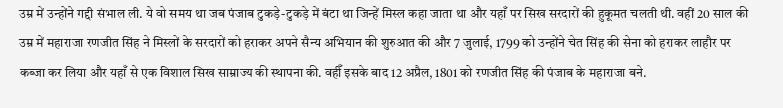उम्र में उन्होंने गद्दी संभाल ली. ये वो समय था जब पंजाब टुकड़े-टुकड़े में बंटा था जिन्हें मिस्ल कहा जाता था और यहाँ पर सिख सरदारों की हुकूमत चलती थी. वहीं 20 साल की उम्र में महाराजा रणजीत सिंह ने मिस्लों के सरदारों को हराकर अपने सैन्य अभियान की शुरुआत की और 7 जुलाई, 1799 को उन्होंने चेत सिंह की सेना को हराकर लाहौर पर कब्‍जा कर लिया और यहाँ से एक विशाल सिख साम्राज्य की स्थापना की. वहीँ इसके बाद 12 अप्रैल, 1801 को रणजीत सिंह की पंजाब के महाराजा बने.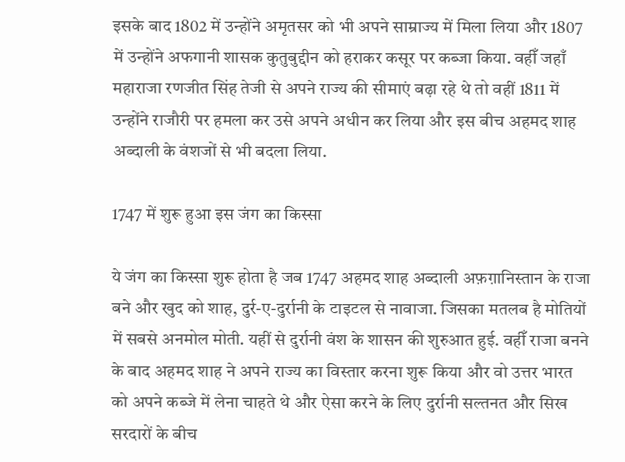इसके बाद 1802 में उन्होंने अमृतसर को भी अपने साम्राज्य में मिला लिया और 1807 में उन्होंने अफगानी शासक कुतुबुद्दीन को हराकर कसूर पर कब्जा किया. वहीँ जहाँ महाराजा रणजीत सिंह तेजी से अपने राज्य की सीमाएं बढ़ा रहे थे तो वहीं 1811 में उन्होंने राजौरी पर हमला कर उसे अपने अधीन कर लिया और इस बीच अहमद शाह अब्दाली के वंशजों से भी बदला लिया.

1747 में शुरू हुआ इस जंग का किस्सा

ये जंग का किस्सा शुरू होता है जब 1747 अहमद शाह अब्दाली अफ़ग़ानिस्तान के राजा बने और खुद को शाह, दुर्र-ए-दुर्रानी के टाइटल से नावाजा. जिसका मतलब है मोतियों में सबसे अनमोल मोती. यहीं से दुर्रानी वंश के शासन की शुरुआत हुई. वहीँ राजा बनने के बाद अहमद शाह ने अपने राज्य का विस्तार करना शुरू किया और वो उत्तर भारत को अपने कब्जे में लेना चाहते थे और ऐसा करने के लिए दुर्रानी सल्तनत और सिख सरदारों के बीच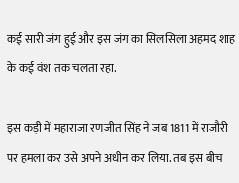कई सारी जंग हुई और इस जंग का सिलसिला अहमद शाह के कई वंश तक चलता रहा.

इस कड़ी में महाराजा रणजीत सिंह ने जब 1811 में राजौरी पर हमला कर उसे अपने अधीन कर लिया. तब इस बीच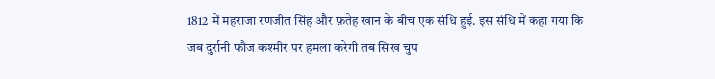1812 में महराजा रणजीत सिंह और फ़तेह खान के बीच एक संधि हुई. इस संधि में कहा गया कि जब दुर्रानी फौज कश्मीर पर हमला करेगी तब सिख चुप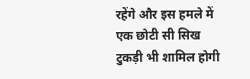रहेंगे और इस हमले में एक छोटी सी सिख टुकड़ी भी शामिल होगी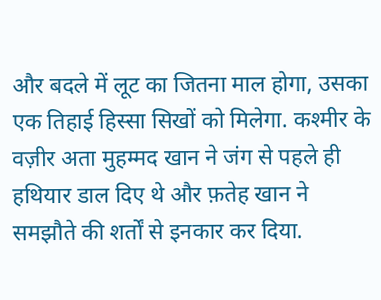और बदले में लूट का जितना माल होगा, उसका एक तिहाई हिस्सा सिखों को मिलेगा. कश्मीर के वज़ीर अता मुहम्मद खान ने जंग से पहले ही हथियार डाल दिए थे और फ़तेह खान ने समझौते की शर्तों से इनकार कर दिया.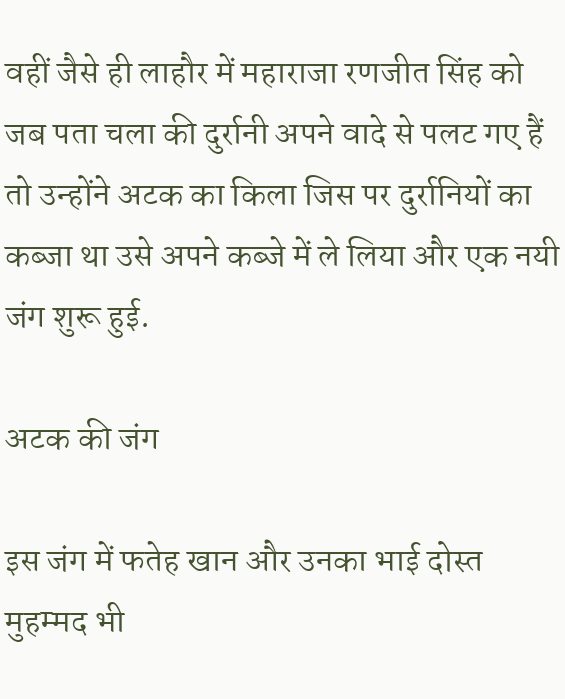वहीं जैसे ही लाहौर में महाराजा रणजीत सिंह को जब पता चला की दुर्रानी अपने वादे से पलट गए हैं तो उन्होंने अटक का किला जिस पर दुर्रानियों का कब्जा था उसे अपने कब्जे में ले लिया और एक नयी जंग शुरू हुई.

अटक की जंग

इस जंग में फतेह खान और उनका भाई दोस्त मुहम्मद भी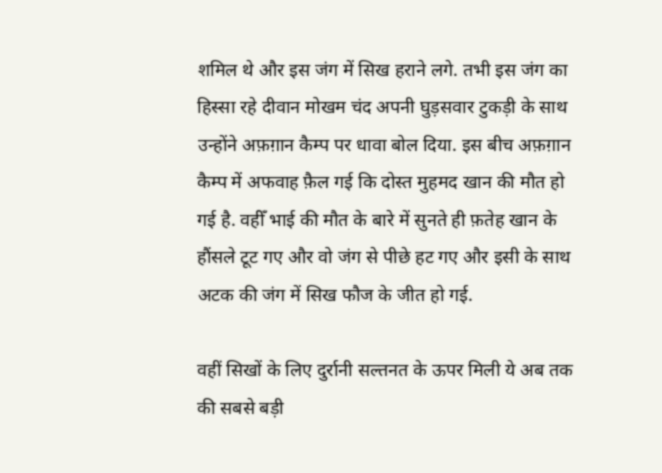शमिल थे और इस जंग में सिख हराने लगे. तभी इस जंग का हिस्सा रहे दीवान मोखम चंद अपनी घुड़सवार टुकड़ी के साथ उन्होंने अफ़ग़ान कैम्प पर धावा बोल दिया. इस बीच अफ़ग़ान कैम्प में अफवाह फ़ैल गई कि दोस्त मुहमद खान की मौत हो गई है. वहीँ भाई की मौत के बारे में सुनते ही फ़तेह खान के हौंसले टूट गए और वो जंग से पीछे हट गए और इसी के साथ अटक की जंग में सिख फौज के जीत हो गई.

वहीं सिखों के लिए दुर्रानी सल्तनत के ऊपर मिली ये अब तक की सबसे बड़ी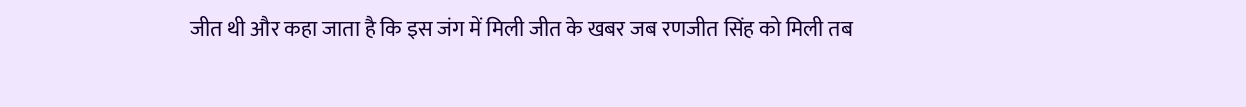जीत थी और कहा जाता है कि इस जंग में मिली जीत के खबर जब रणजीत सिंह को मिली तब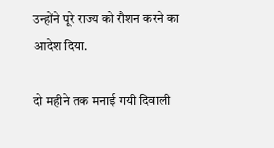उन्होंने पूरे राज्य को रौशन करने का आदेश दिया.

दो महीने तक मनाई गयी दिवाली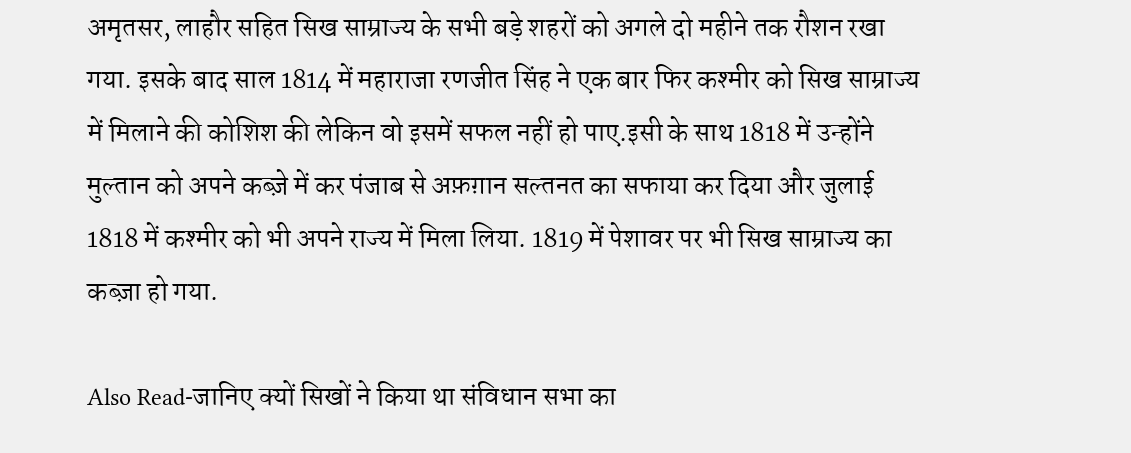अमृतसर, लाहौर सहित सिख साम्राज्य के सभी बड़े शहरों को अगले दो महीने तक रौशन रखा गया. इसके बाद साल 1814 में महाराजा रणजीत सिंह ने एक बार फिर कश्मीर को सिख साम्राज्य में मिलाने की कोशिश की लेकिन वो इसमें सफल नहीं हो पाए.इसी के साथ 1818 में उन्होंने मुल्तान को अपने कब्ज़े में कर पंजाब से अफ़ग़ान सल्तनत का सफाया कर दिया और जुलाई 1818 में कश्मीर को भी अपने राज्य में मिला लिया. 1819 में पेशावर पर भी सिख साम्राज्य का कब्ज़ा हो गया.

Also Read-जानिए क्यों सिखों ने किया था संविधान सभा का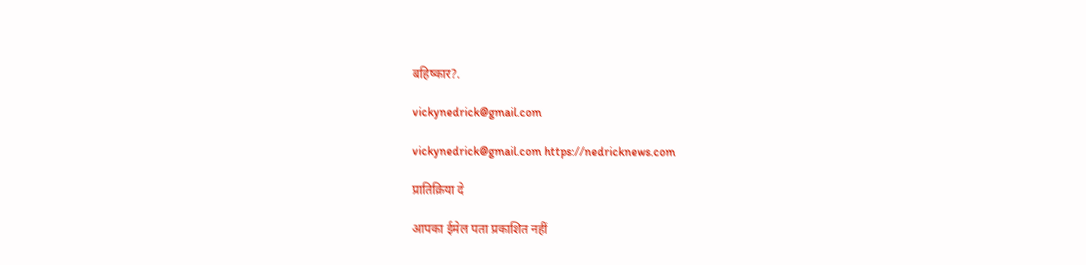बहिष्कार?.

vickynedrick@gmail.com

vickynedrick@gmail.com https://nedricknews.com

प्रातिक्रिया दे

आपका ईमेल पता प्रकाशित नहीं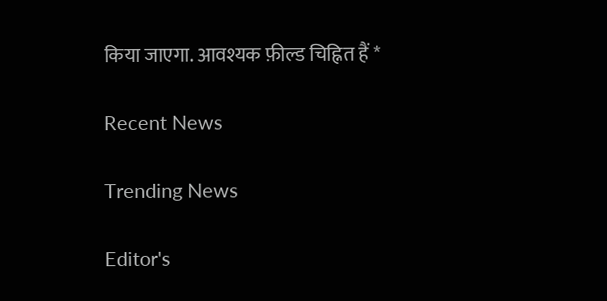किया जाएगा. आवश्यक फ़ील्ड चिह्नित हैं *

Recent News

Trending News

Editor's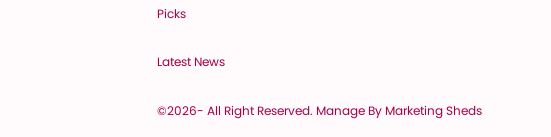Picks

Latest News

©2026- All Right Reserved. Manage By Marketing Sheds